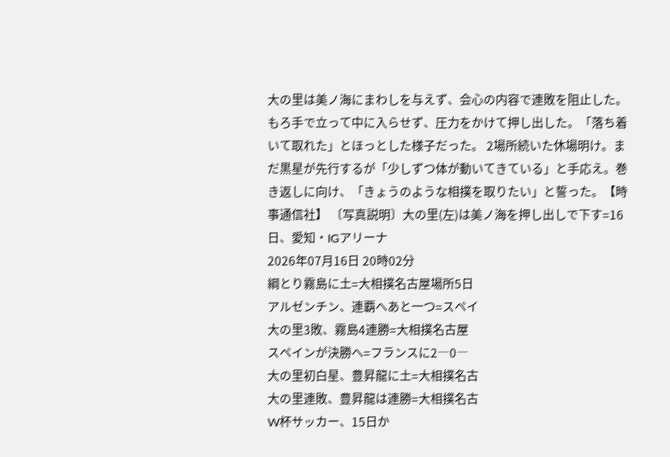大の里は美ノ海にまわしを与えず、会心の内容で連敗を阻止した。もろ手で立って中に入らせず、圧力をかけて押し出した。「落ち着いて取れた」とほっとした様子だった。 2場所続いた休場明け。まだ黒星が先行するが「少しずつ体が動いてきている」と手応え。巻き返しに向け、「きょうのような相撲を取りたい」と誓った。【時事通信社】 〔写真説明〕大の里(左)は美ノ海を押し出しで下す=16日、愛知・IGアリーナ
2026年07月16日 20時02分
綱とり霧島に土=大相撲名古屋場所5日
アルゼンチン、連覇へあと一つ=スペイ
大の里3敗、霧島4連勝=大相撲名古屋
スペインが決勝へ=フランスに2―0―
大の里初白星、豊昇龍に土=大相撲名古
大の里連敗、豊昇龍は連勝=大相撲名古
W杯サッカー、15日か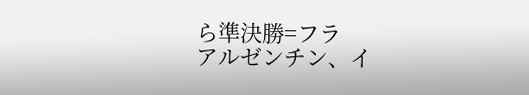ら準決勝=フラ
アルゼンチン、イ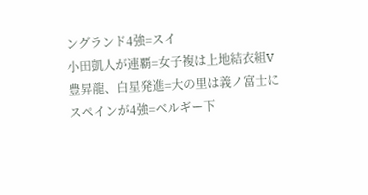ングランド4強=スイ
小田凱人が連覇=女子複は上地結衣組V
豊昇龍、白星発進=大の里は義ノ富士に
スペインが4強=ベルギー下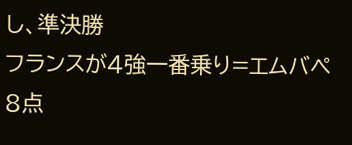し、準決勝
フランスが4強一番乗り=エムバペ8点